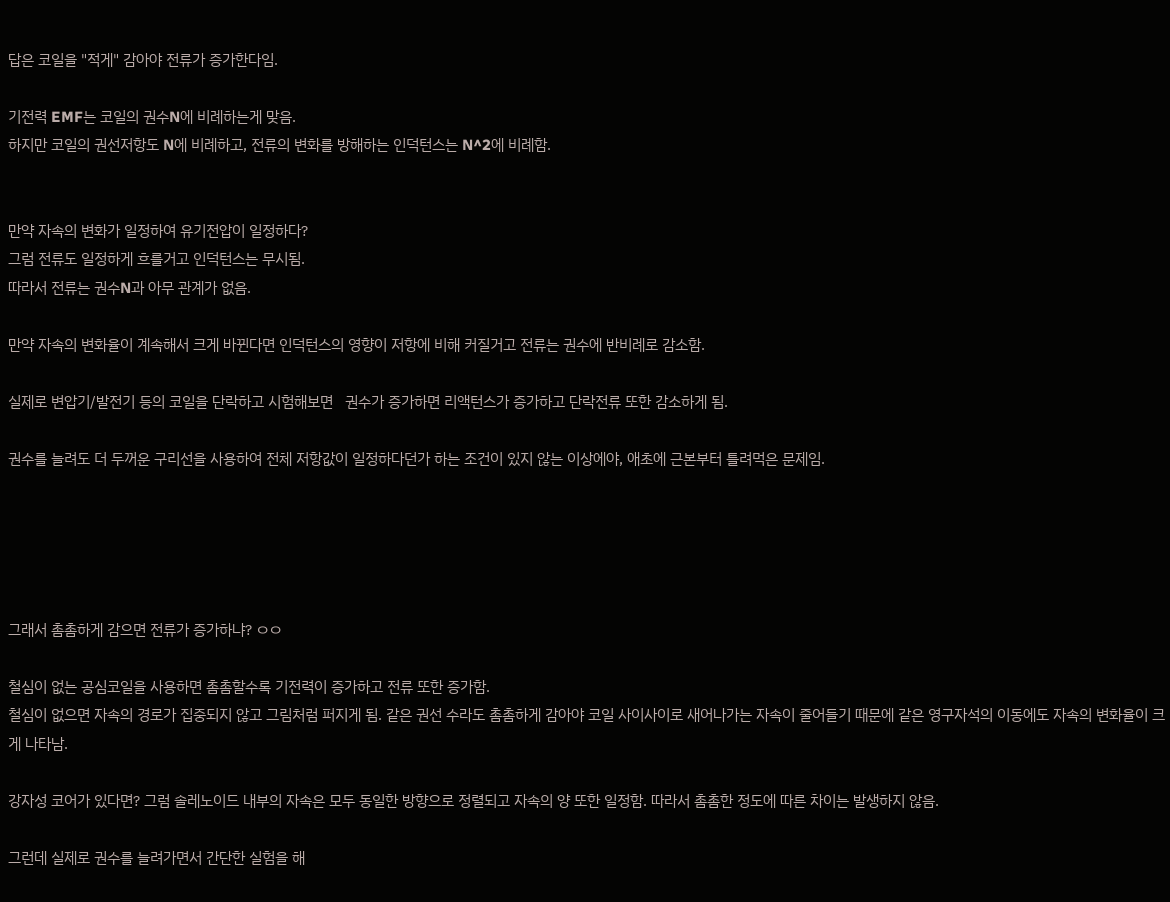답은 코일을 "적게" 감아야 전류가 증가한다임.

기전력 EMF는 코일의 권수N에 비례하는게 맞음.
하지만 코일의 권선저항도 N에 비례하고, 전류의 변화를 방해하는 인덕턴스는 N^2에 비례함.


만약 자속의 변화가 일정하여 유기전압이 일정하다?
그럼 전류도 일정하게 흐를거고 인덕턴스는 무시됨.
따라서 전류는 권수N과 아무 관계가 없음.

만약 자속의 변화율이 계속해서 크게 바뀐다면 인덕턴스의 영향이 저항에 비해 커질거고 전류는 권수에 반비례로 감소함.

실제로 변압기/발전기 등의 코일을 단락하고 시험해보면   권수가 증가하면 리액턴스가 증가하고 단락전류 또한 감소하게 됨.

권수를 늘려도 더 두꺼운 구리선을 사용하여 전체 저항값이 일정하다던가 하는 조건이 있지 않는 이상에야, 애초에 근본부터 틀려먹은 문제임.





그래서 촘촘하게 감으면 전류가 증가하냐? ㅇㅇ

철심이 없는 공심코일을 사용하면 촘촘할수록 기전력이 증가하고 전류 또한 증가함.
철심이 없으면 자속의 경로가 집중되지 않고 그림처럼 퍼지게 됨. 같은 권선 수라도 촘촘하게 감아야 코일 사이사이로 새어나가는 자속이 줄어들기 때문에 같은 영구자석의 이동에도 자속의 변화율이 크게 나타남.

강자성 코어가 있다면? 그럼 솔레노이드 내부의 자속은 모두 동일한 방향으로 정렬되고 자속의 양 또한 일정함. 따라서 촘촘한 정도에 따른 차이는 발생하지 않음.

그런데 실제로 권수를 늘려가면서 간단한 실험을 해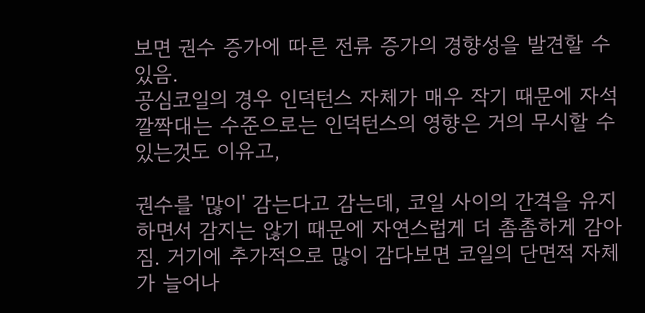보면 권수 증가에 따른 전류 증가의 경향성을 발견할 수 있음.
공심코일의 경우 인덕턴스 자체가 매우 작기 때문에 자석 깔짝대는 수준으로는 인덕턴스의 영향은 거의 무시할 수 있는것도 이유고,

권수를 '많이' 감는다고 감는데, 코일 사이의 간격을 유지하면서 감지는 않기 때문에 자연스럽게 더 촘촘하게 감아짐. 거기에 추가적으로 많이 감다보면 코일의 단면적 자체가 늘어나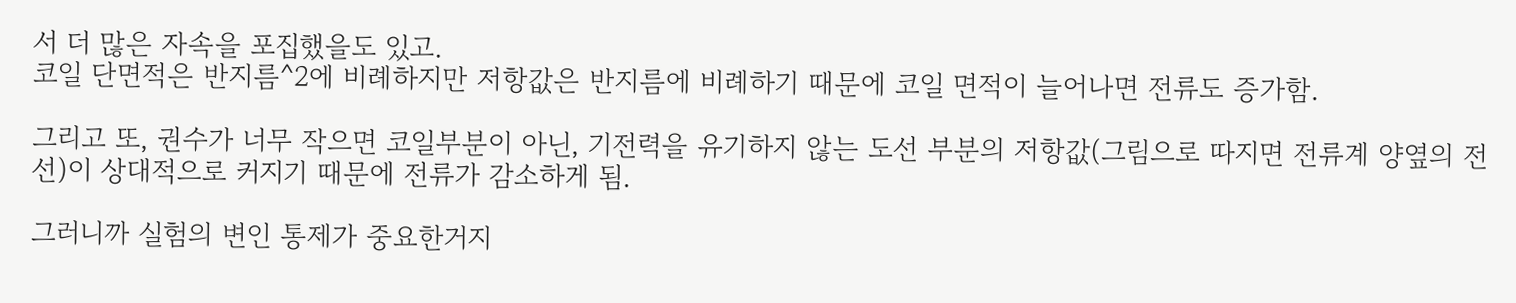서 더 많은 자속을 포집했을도 있고.
코일 단면적은 반지름^2에 비례하지만 저항값은 반지름에 비례하기 때문에 코일 면적이 늘어나면 전류도 증가함.

그리고 또, 권수가 너무 작으면 코일부분이 아닌, 기전력을 유기하지 않는 도선 부분의 저항값(그림으로 따지면 전류계 양옆의 전선)이 상대적으로 커지기 때문에 전류가 감소하게 됨.

그러니까 실험의 변인 통제가 중요한거지